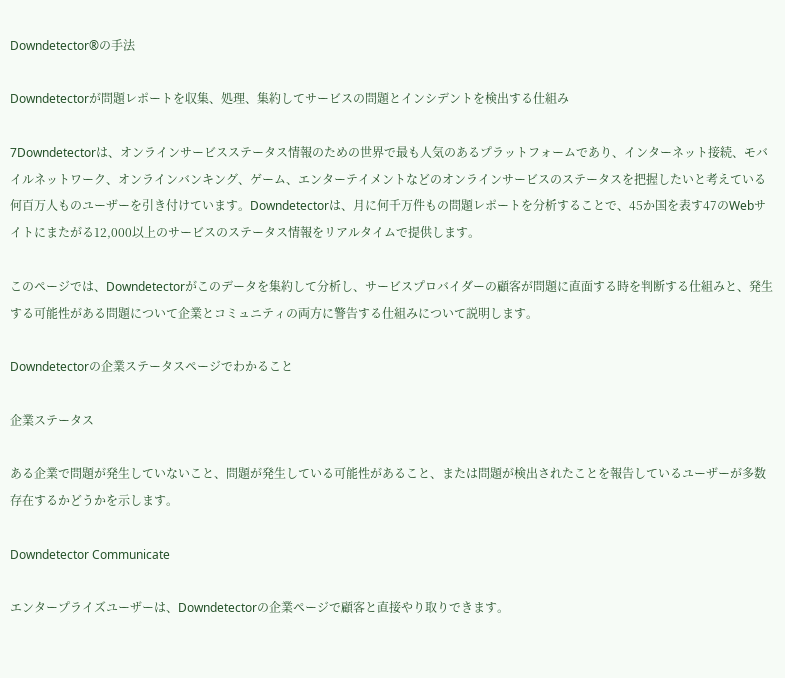Downdetector®の手法

Downdetectorが問題レポートを収集、処理、集約してサービスの問題とインシデントを検出する仕組み

7Downdetectorは、オンラインサービスステータス情報のための世界で最も人気のあるプラットフォームであり、インターネット接続、モバイルネットワーク、オンラインバンキング、ゲーム、エンターテイメントなどのオンラインサービスのステータスを把握したいと考えている何百万人ものユーザーを引き付けています。Downdetectorは、月に何千万件もの問題レポートを分析することで、45か国を表す47のWebサイトにまたがる12,000以上のサービスのステータス情報をリアルタイムで提供します。

このページでは、Downdetectorがこのデータを集約して分析し、サービスプロバイダーの顧客が問題に直面する時を判断する仕組みと、発生する可能性がある問題について企業とコミュニティの両方に警告する仕組みについて説明します。

Downdetectorの企業ステータスページでわかること

企業ステータス

ある企業で問題が発生していないこと、問題が発生している可能性があること、または問題が検出されたことを報告しているユーザーが多数存在するかどうかを示します。

Downdetector Communicate

エンタープライズユーザーは、Downdetectorの企業ページで顧客と直接やり取りできます。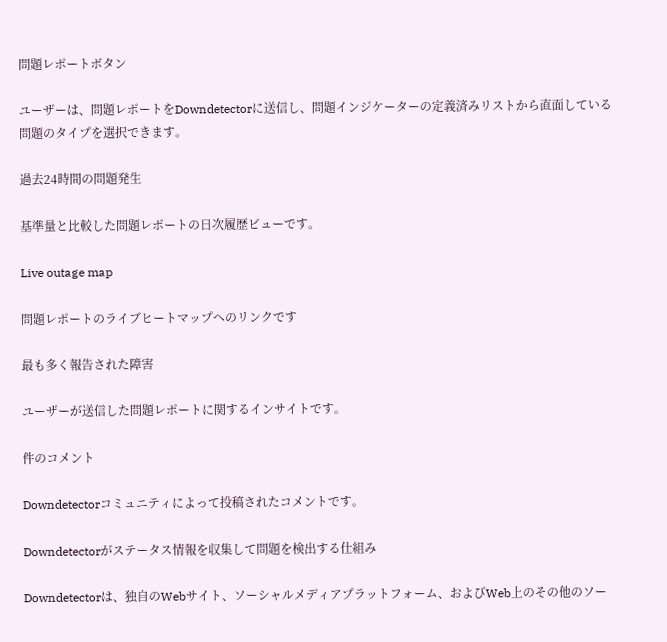問題レポートボタン

ユーザーは、問題レポートをDowndetectorに送信し、問題インジケーターの定義済みリストから直面している問題のタイプを選択できます。

過去24時間の問題発生

基準量と比較した問題レポートの日次履歴ビューです。

Live outage map

問題レポートのライブヒートマップへのリンクです

最も多く報告された障害

ユーザーが送信した問題レポートに関するインサイトです。

件のコメント

Downdetectorコミュニティによって投稿されたコメントです。

Downdetectorがステータス情報を収集して問題を検出する仕組み

Downdetectorは、独自のWebサイト、ソーシャルメディアプラットフォーム、およびWeb上のその他のソー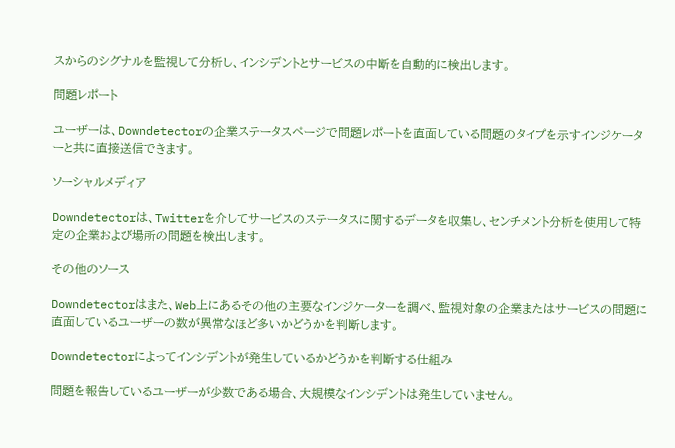スからのシグナルを監視して分析し、インシデントとサービスの中断を自動的に検出します。

問題レポート

ユーザーは、Downdetectorの企業ステータスページで問題レポートを直面している問題のタイプを示すインジケーターと共に直接送信できます。

ソーシャルメディア

Downdetectorは、Twitterを介してサービスのステータスに関するデータを収集し、センチメント分析を使用して特定の企業および場所の問題を検出します。

その他のソース

Downdetectorはまた、Web上にあるその他の主要なインジケーターを調べ、監視対象の企業またはサービスの問題に直面しているユーザーの数が異常なほど多いかどうかを判断します。

Downdetectorによってインシデントが発生しているかどうかを判断する仕組み

問題を報告しているユーザーが少数である場合、大規模なインシデントは発生していません。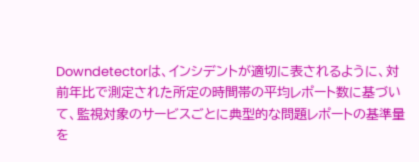Downdetectorは、インシデントが適切に表されるように、対前年比で測定された所定の時間帯の平均レポート数に基づいて、監視対象のサービスごとに典型的な問題レポートの基準量を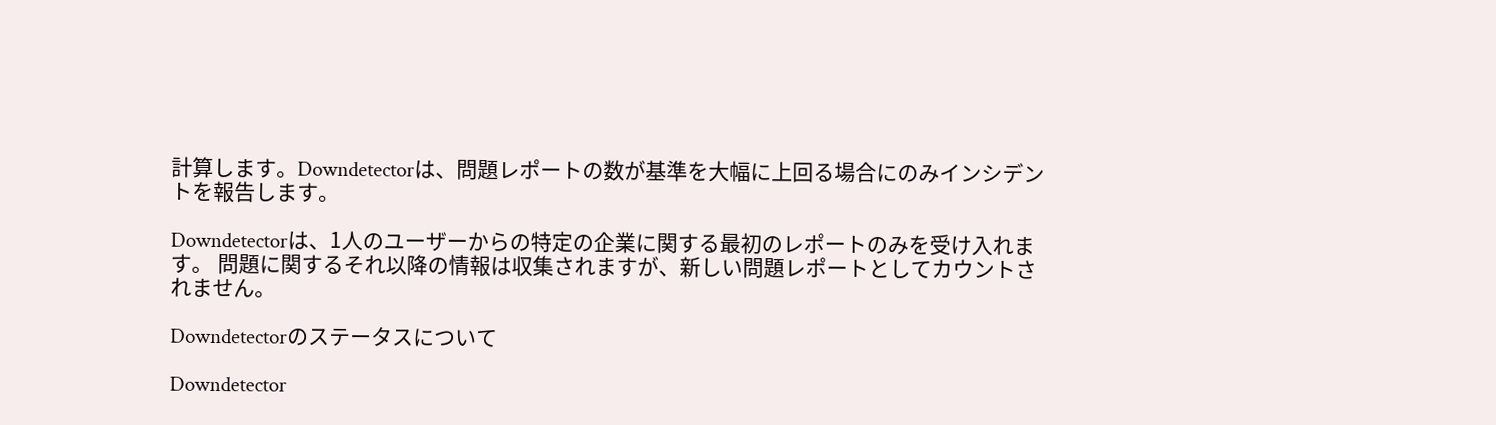計算します。Downdetectorは、問題レポートの数が基準を大幅に上回る場合にのみインシデントを報告します。

Downdetectorは、1人のユーザーからの特定の企業に関する最初のレポートのみを受け入れます。 問題に関するそれ以降の情報は収集されますが、新しい問題レポートとしてカウントされません。

Downdetectorのステータスについて

Downdetector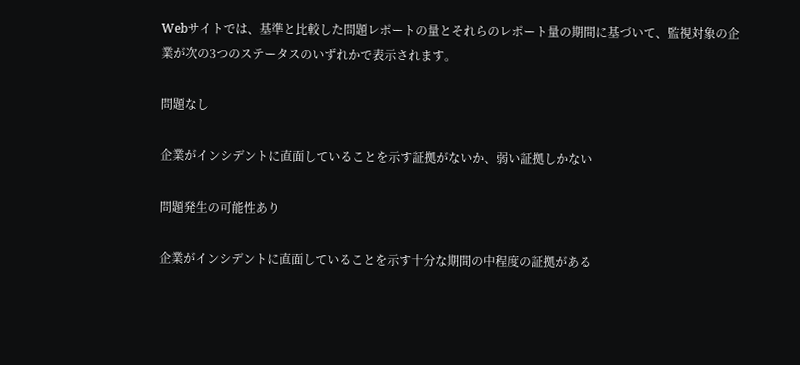Webサイトでは、基準と比較した問題レポートの量とそれらのレポート量の期間に基づいて、監視対象の企業が次の3つのステータスのいずれかで表示されます。

問題なし

企業がインシデントに直面していることを示す証拠がないか、弱い証拠しかない

問題発生の可能性あり

企業がインシデントに直面していることを示す十分な期間の中程度の証拠がある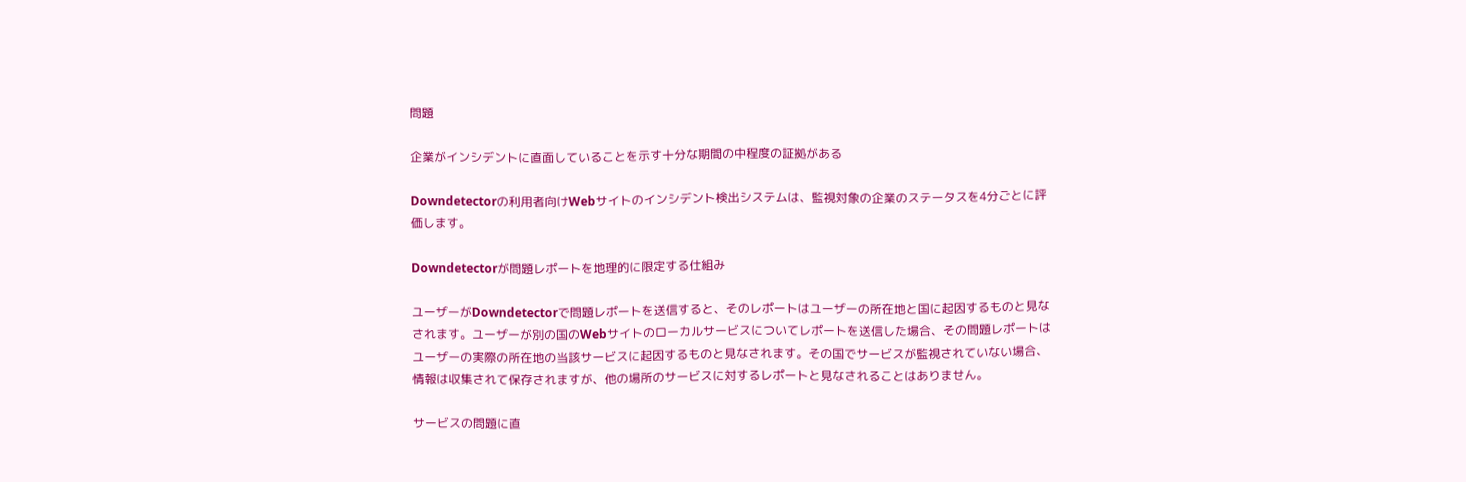問題

企業がインシデントに直面していることを示す十分な期間の中程度の証拠がある

Downdetectorの利用者向けWebサイトのインシデント検出システムは、監視対象の企業のステータスを4分ごとに評価します。

Downdetectorが問題レポートを地理的に限定する仕組み

ユーザーがDowndetectorで問題レポートを送信すると、そのレポートはユーザーの所在地と国に起因するものと見なされます。ユーザーが別の国のWebサイトのローカルサービスについてレポートを送信した場合、その問題レポートはユーザーの実際の所在地の当該サービスに起因するものと見なされます。その国でサービスが監視されていない場合、情報は収集されて保存されますが、他の場所のサービスに対するレポートと見なされることはありません。

サービスの問題に直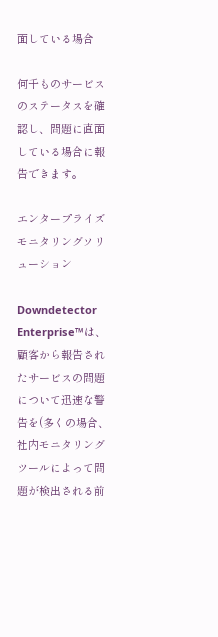面している場合

何千ものサービスのステータスを確認し、問題に直面している場合に報告できます。

エンタープライズモニタリングソリューション

Downdetector Enterprise™は、顧客から報告されたサービスの問題について迅速な警告を(多くの場合、社内モニタリングツールによって問題が検出される前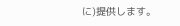に)提供します。